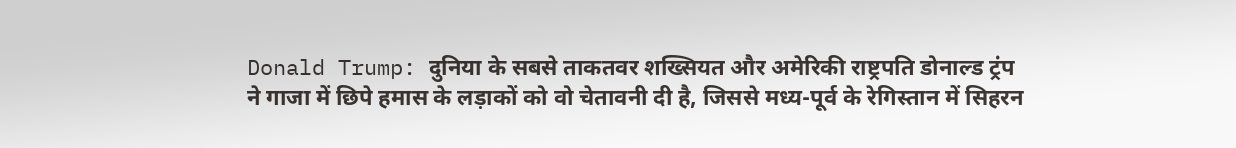Donald Trump: दुनिया के सबसे ताकतवर शख्सियत और अमेरिकी राष्ट्रपति डोनाल्ड ट्रंप ने गाजा में छिपे हमास के लड़ाकों को वो चेतावनी दी है, जिससे मध्य-पूर्व के रेगिस्तान में सिहरन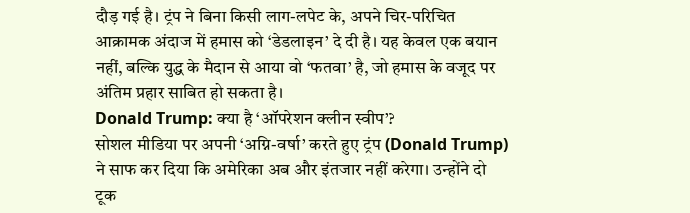दौड़ गई है। ट्रंप ने बिना किसी लाग-लपेट के, अपने चिर-परिचित आक्रामक अंदाज में हमास को ‘डेडलाइन’ दे दी है। यह केवल एक बयान नहीं, बल्कि युद्ध के मैदान से आया वो ‘फतवा’ है, जो हमास के वजूद पर अंतिम प्रहार साबित हो सकता है।
Donald Trump: क्या है ‘ऑपरेशन क्लीन स्वीप’?
सोशल मीडिया पर अपनी ‘अग्नि-वर्षा’ करते हुए ट्रंप (Donald Trump) ने साफ कर दिया कि अमेरिका अब और इंतजार नहीं करेगा। उन्होंने दो टूक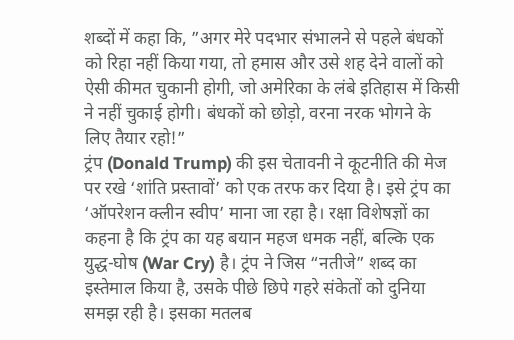शब्दों में कहा कि, ”अगर मेरे पदभार संभालने से पहले बंधकों को रिहा नहीं किया गया, तो हमास और उसे शह देने वालों को ऐसी कीमत चुकानी होगी, जो अमेरिका के लंबे इतिहास में किसी ने नहीं चुकाई होगी। बंधकों को छोड़ो, वरना नरक भोगने के लिए तैयार रहो!”
ट्रंप (Donald Trump) की इस चेतावनी ने कूटनीति की मेज पर रखे ‘शांति प्रस्तावों’ को एक तरफ कर दिया है। इसे ट्रंप का ‘ऑपरेशन क्लीन स्वीप’ माना जा रहा है। रक्षा विशेषज्ञों का कहना है कि ट्रंप का यह बयान महज धमक नहीं, बल्कि एक युद्ध-घोष (War Cry) है। ट्रंप ने जिस “नतीजे” शब्द का इस्तेमाल किया है, उसके पीछे छिपे गहरे संकेतों को दुनिया समझ रही है। इसका मतलब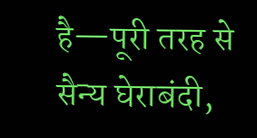है—पूरी तरह से सैन्य घेराबंदी,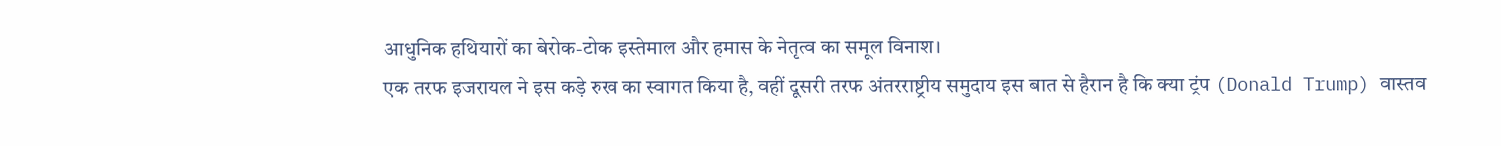आधुनिक हथियारों का बेरोक-टोक इस्तेमाल और हमास के नेतृत्व का समूल विनाश।
एक तरफ इजरायल ने इस कड़े रुख का स्वागत किया है, वहीं दूसरी तरफ अंतरराष्ट्रीय समुदाय इस बात से हैरान है कि क्या ट्रंप (Donald Trump) वास्तव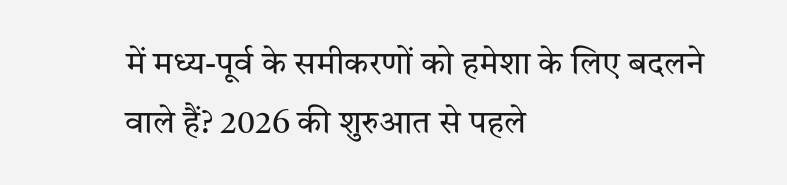में मध्य-पूर्व के समीकरणों को हमेशा के लिए बदलने वाले हैं? 2026 की शुरुआत से पहले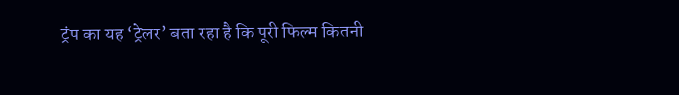ट्रंप का यह ‘ट्रेलर’ बता रहा है कि पूरी फिल्म कितनी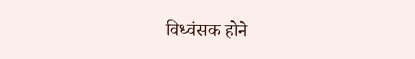विध्वंसक होने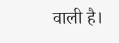वाली है।